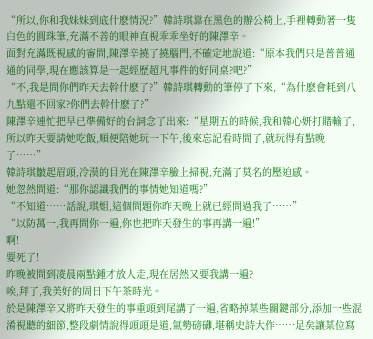“所以,你和我妹妹到底什麽情況?”韓詩琪靠在黑色的辦公椅上,手裡轉動著一隻白色的圓珠筆,充滿不善的眼神直視乖乖坐好的陳澤辛。
面對充滿既視感的審問,陳澤辛撓了撓腦門,不確定地說道:“原本我們只是普普通通的同學,現在應該算是一起經歷超凡事件的好同桌?吧?”
“不,我是問你們昨天去幹什麽了?”韓詩琪轉動的筆停了下來,“為什麽會耗到八九點還不回家?你們去幹什麽了?”
陳澤辛連忙把早已準備好的台詞念了出來:“星期五的時候,我和韓心妍打賭輸了,所以昨天要請她吃飯,順便陪她玩一下午,後來忘記看時間了,就玩得有點晚了……”
韓詩琪皺起眉頭,冷漠的目光在陳澤辛臉上掃視,充滿了莫名的壓迫感。
她忽然問道:“那你認識我們的事情她知道嗎?”
“不知道……話說,琪姐,這個問題你昨天晚上就已經問過我了……”
“以防萬一,我再問你一遍,你也把昨天發生的事再講一遍!”
啊!
要死了!
昨晚被問到凌晨兩點鍾才放人走,現在居然又要我講一遍?
唉,拜了,我美好的周日下午茶時光。
於是陳澤辛又將昨天發生的事重頭到尾講了一遍,省略掉某些關鍵部分,添加一些混淆視聽的細節,整段劇情說得頭頭是道,氣勢磅礴,堪稱史詩大作……足矣讓某位寫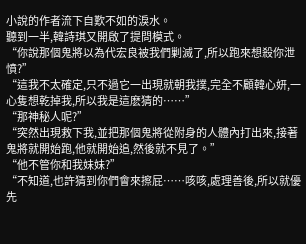小說的作者流下自歎不如的淚水。
聽到一半,韓詩琪又開啟了提問模式。
“你說那個鬼將以為代宏良被我們剿滅了,所以跑來想殺你泄憤?”
“這我不太確定,只不過它一出現就朝我撲,完全不顧韓心妍,一心隻想乾掉我,所以我是這麽猜的……”
“那神秘人呢?”
“突然出現救下我,並把那個鬼將從附身的人體內打出來,接著鬼將就開始跑,他就開始追,然後就不見了。”
“他不管你和我妹妹?”
“不知道,也許猜到你們會來擦屁……咳咳,處理善後,所以就優先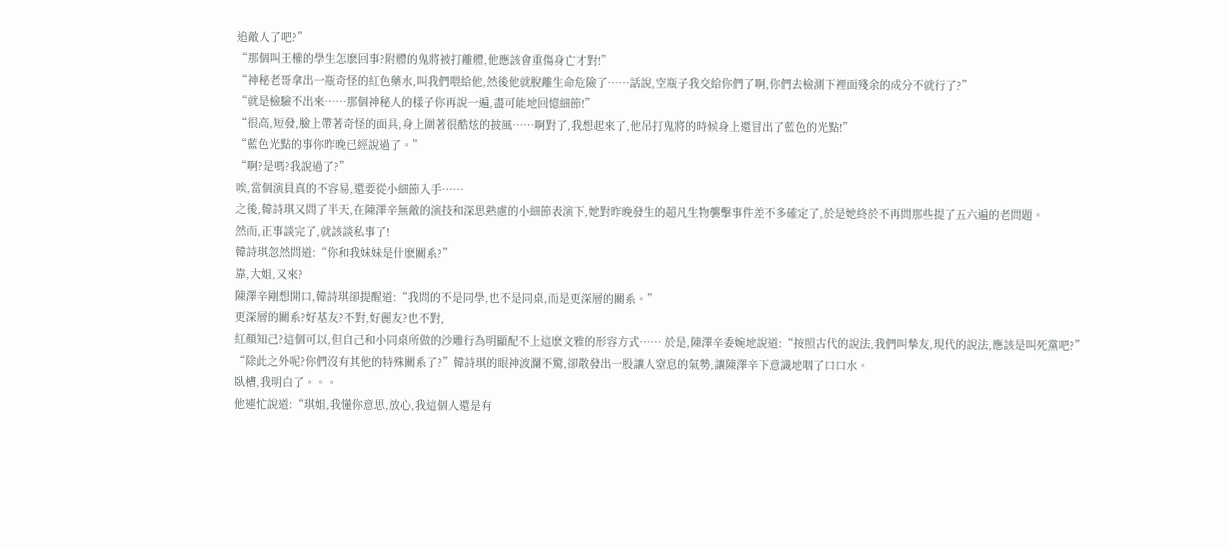追敵人了吧?”
“那個叫王權的學生怎麽回事?附體的鬼將被打離體,他應該會重傷身亡才對!”
“神秘老哥拿出一瓶奇怪的紅色藥水,叫我們喂給他,然後他就脫離生命危險了……話說,空瓶子我交給你們了啊,你們去檢測下裡面殘余的成分不就行了?”
“就是檢驗不出來……那個神秘人的樣子你再說一遍,盡可能地回憶細節!”
“很高,短發,臉上帶著奇怪的面具,身上圍著很酷炫的披風……啊對了,我想起來了,他吊打鬼將的時候身上還冒出了藍色的光點!”
“藍色光點的事你昨晚已經說過了。”
“啊?是嗎?我說過了?”
唉,當個演員真的不容易,還要從小細節入手……
之後,韓詩琪又問了半天,在陳澤辛無敵的演技和深思熟慮的小細節表演下,她對昨晚發生的超凡生物襲擊事件差不多確定了,於是她終於不再問那些提了五六遍的老問題。
然而,正事談完了,就該談私事了!
韓詩琪忽然問道:“你和我妹妹是什麽關系?”
靠,大姐,又來?
陳澤辛剛想開口,韓詩琪卻提醒道:“我問的不是同學,也不是同桌,而是更深層的關系。”
更深層的關系?好基友?不對,好麗友?也不對,
紅顏知己?這個可以,但自己和小同桌所做的沙雕行為明顯配不上這麽文雅的形容方式…… 於是,陳澤辛委婉地說道:“按照古代的說法,我們叫摯友,現代的說法,應該是叫死黨吧?”
“除此之外呢?你們沒有其他的特殊關系了?”韓詩琪的眼神波瀾不驚,卻散發出一股讓人窒息的氣勢,讓陳澤辛下意識地咽了口口水。
臥槽,我明白了。。。
他連忙說道:“琪姐,我懂你意思,放心,我這個人還是有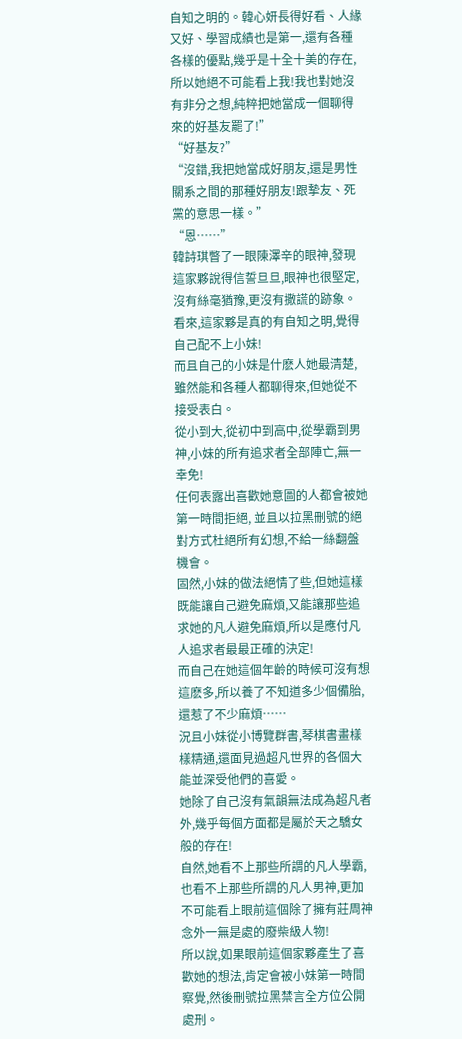自知之明的。韓心妍長得好看、人緣又好、學習成績也是第一,還有各種各樣的優點,幾乎是十全十美的存在,所以她絕不可能看上我!我也對她沒有非分之想,純粹把她當成一個聊得來的好基友罷了!”
“好基友?”
“沒錯,我把她當成好朋友,還是男性關系之間的那種好朋友!跟摯友、死黨的意思一樣。”
“恩……”
韓詩琪瞥了一眼陳澤辛的眼神,發現這家夥說得信誓旦旦,眼神也很堅定,沒有絲毫猶豫,更沒有撒謊的跡象。
看來,這家夥是真的有自知之明,覺得自己配不上小妹!
而且自己的小妹是什麽人她最清楚,雖然能和各種人都聊得來,但她從不接受表白。
從小到大,從初中到高中,從學霸到男神,小妹的所有追求者全部陣亡,無一幸免!
任何表露出喜歡她意圖的人都會被她第一時間拒絕, 並且以拉黑刪號的絕對方式杜絕所有幻想,不給一絲翻盤機會。
固然,小妹的做法絕情了些,但她這樣既能讓自己避免麻煩,又能讓那些追求她的凡人避免麻煩,所以是應付凡人追求者最最正確的決定!
而自己在她這個年齡的時候可沒有想這麽多,所以養了不知道多少個備胎,還惹了不少麻煩……
況且小妹從小博覽群書,琴棋書畫樣樣精通,還面見過超凡世界的各個大能並深受他們的喜愛。
她除了自己沒有氣韻無法成為超凡者外,幾乎每個方面都是屬於天之驕女般的存在!
自然,她看不上那些所謂的凡人學霸,也看不上那些所謂的凡人男神,更加不可能看上眼前這個除了擁有莊周神念外一無是處的廢柴級人物!
所以說,如果眼前這個家夥產生了喜歡她的想法,肯定會被小妹第一時間察覺,然後刪號拉黑禁言全方位公開處刑。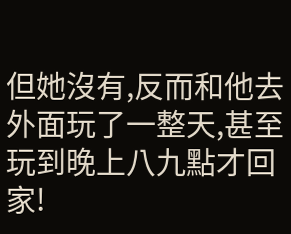但她沒有,反而和他去外面玩了一整天,甚至玩到晚上八九點才回家!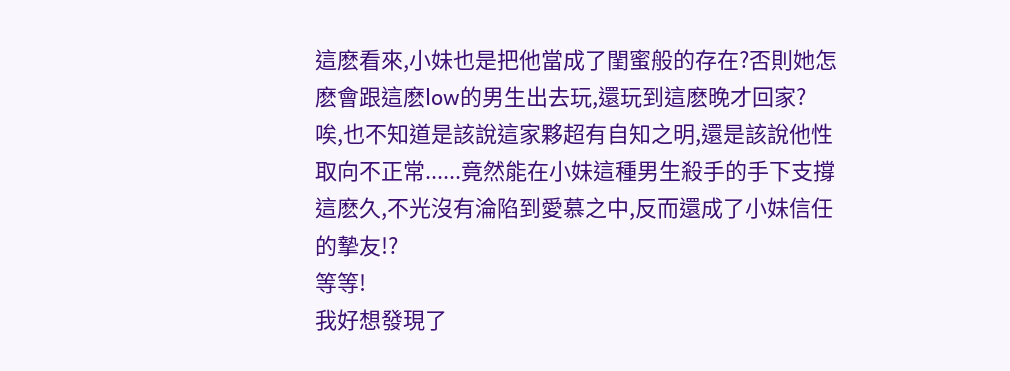這麽看來,小妹也是把他當成了閨蜜般的存在?否則她怎麽會跟這麽low的男生出去玩,還玩到這麽晚才回家?
唉,也不知道是該說這家夥超有自知之明,還是該說他性取向不正常......竟然能在小妹這種男生殺手的手下支撐這麽久,不光沒有淪陷到愛慕之中,反而還成了小妹信任的摯友!?
等等!
我好想發現了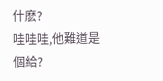什麽?
哇哇哇,他難道是個給?